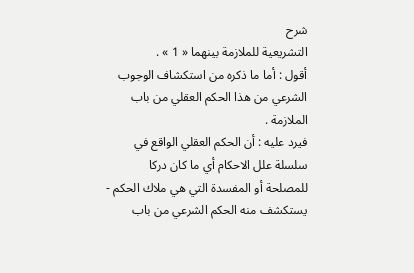شرح
التشريعية للملازمة بينهما « 1 » .
أقول : أما ما ذكره من استكشاف الوجوب الشرعي من هذا الحكم العقلي من باب الملازمة .
فيرد عليه : أن الحكم العقلي الواقع في سلسلة علل الاحكام أي ما كان دركا للمصلحة أو المفسدة التي هي ملاك الحكم - يستكشف منه الحكم الشرعي من باب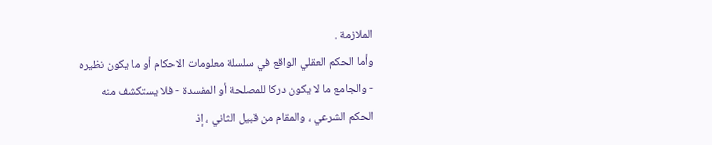الملازمة .
وأما الحكم العقلي الواقع في سلسلة معلومات الاحكام أو ما يكون نظيره - والجامع ما لا يكون دركا للمصلحة أو المفسدة - فلا يستكشف منه الحكم الشرعي ، والمقام من قبيل الثاني ، إذ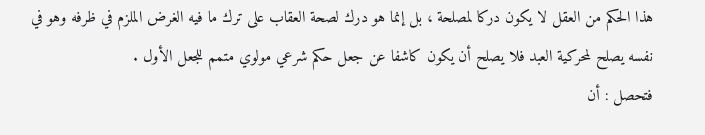هذا الحكم من العقل لا يكون دركا لمصلحة ، بل إنما هو درك لصحة العقاب على ترك ما فيه الغرض الملزم في ظرفه وهو في نفسه يصلح لمحركية العبد فلا يصلح أن يكون كاشفا عن جعل حكم شرعي مولوي متمم للجعل الأول .
فتحصل : أن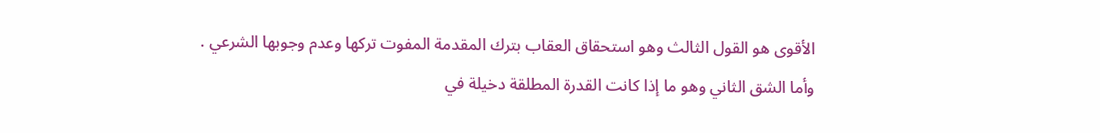الأقوى هو القول الثالث وهو استحقاق العقاب بترك المقدمة المفوت تركها وعدم وجوبها الشرعي .
وأما الشق الثاني وهو ما إذا كانت القدرة المطلقة دخيلة في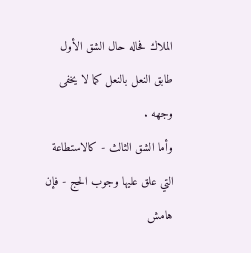الملاك فحاله حال الشق الأول طابق النعل بالنعل كما لا يخفى وجهه .
وأما الشق الثالث - كالاستطاعة التي علق عليها وجوب الحج - فإن
هامش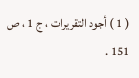( 1 ) أجود التقريرات ، ج 1 ، ص 151 .